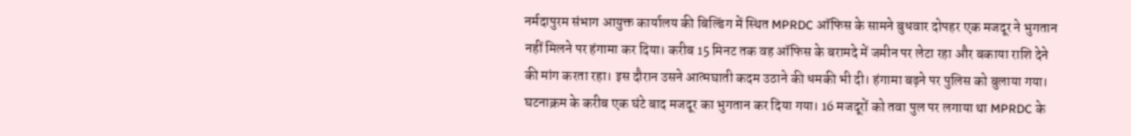नर्मदापुरम संभाग आयुक्त कार्यालय की बिल्डिंग में स्थित MPRDC ऑफिस के सामने बुधवार दोपहर एक मजदूर ने भुगतान नहीं मिलने पर हंगामा कर दिया। करीब 15 मिनट तक वह ऑफिस के बरामदे में जमीन पर लेटा रहा और बकाया राशि देने की मांग करता रहा। इस दौरान उसने आत्मघाती कदम उठाने की धमकी भी दी। हंगामा बढ़ने पर पुलिस को बुलाया गया। घटनाक्रम के करीब एक घंटे बाद मजदूर का भुगतान कर दिया गया। 16 मजदूरों को तवा पुल पर लगाया था MPRDC के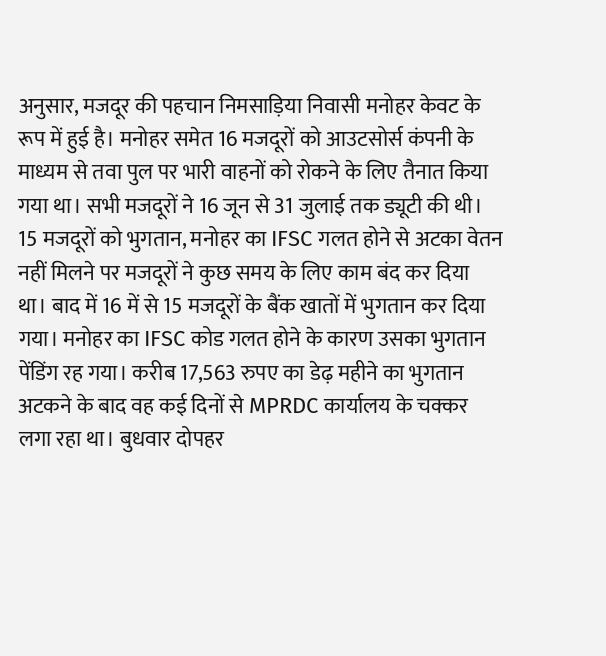अनुसार, मजदूर की पहचान निमसाड़िया निवासी मनोहर केवट के रूप में हुई है। मनोहर समेत 16 मजदूरों को आउटसोर्स कंपनी के माध्यम से तवा पुल पर भारी वाहनों को रोकने के लिए तैनात किया गया था। सभी मजदूरों ने 16 जून से 31 जुलाई तक ड्यूटी की थी। 15 मजदूरों को भुगतान, मनोहर का IFSC गलत होने से अटका वेतन नहीं मिलने पर मजदूरों ने कुछ समय के लिए काम बंद कर दिया था। बाद में 16 में से 15 मजदूरों के बैंक खातों में भुगतान कर दिया गया। मनोहर का IFSC कोड गलत होने के कारण उसका भुगतान पेंडिंग रह गया। करीब 17,563 रुपए का डेढ़ महीने का भुगतान अटकने के बाद वह कई दिनों से MPRDC कार्यालय के चक्कर लगा रहा था। बुधवार दोपहर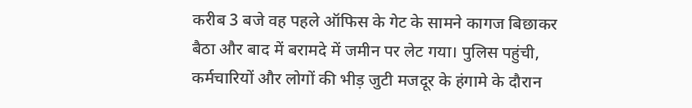करीब 3 बजे वह पहले ऑफिस के गेट के सामने कागज बिछाकर बैठा और बाद में बरामदे में जमीन पर लेट गया। पुलिस पहुंची, कर्मचारियों और लोगों की भीड़ जुटी मजदूर के हंगामे के दौरान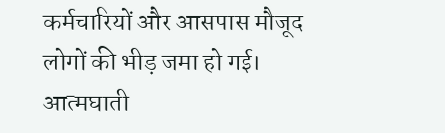कर्मचारियों और आसपास मौजूद लोगों की भीड़ जमा हो गई। आत्मघाती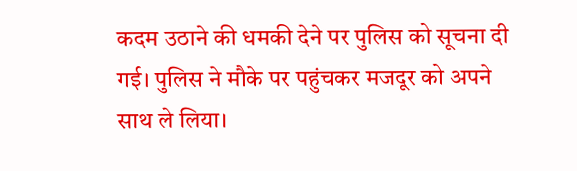कदम उठाने की धमकी देने पर पुलिस को सूचना दी गई। पुलिस ने मौके पर पहुंचकर मजदूर को अपने साथ ले लिया।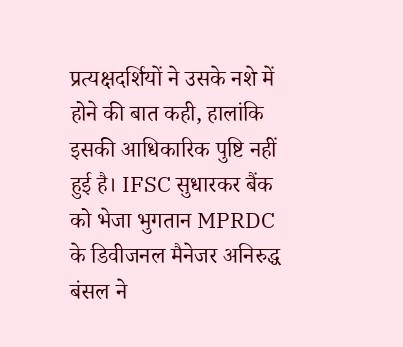प्रत्यक्षदर्शियों ने उसके नशे में होने की बात कही, हालांकि इसकी आधिकारिक पुष्टि नहीं हुई है। IFSC सुधारकर बैंक को भेजा भुगतान MPRDC के डिवीजनल मैनेजर अनिरुद्ध बंसल ने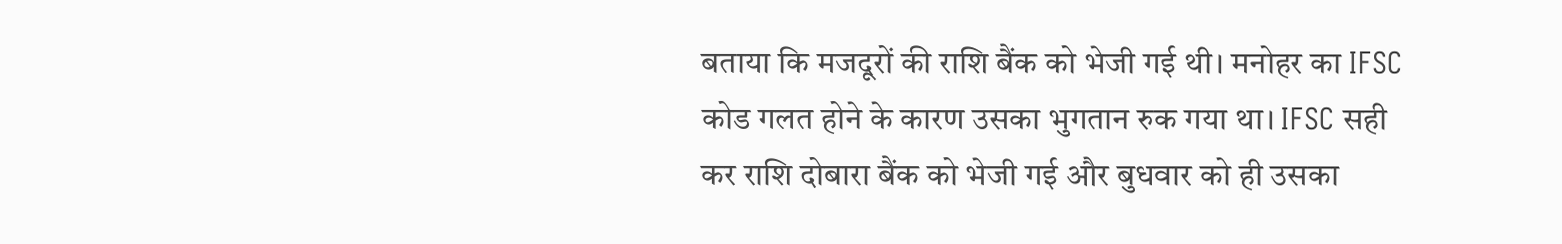बताया कि मजदूरों की राशि बैंक को भेजी गई थी। मनोहर का IFSC कोड गलत होने के कारण उसका भुगतान रुक गया था। IFSC सही कर राशि दोबारा बैंक को भेजी गई और बुधवार को ही उसका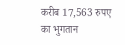करीब 17,563 रुपए का भुगतान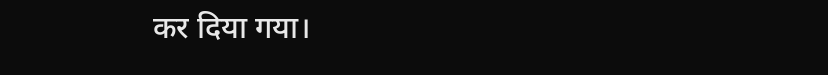कर दिया गया।